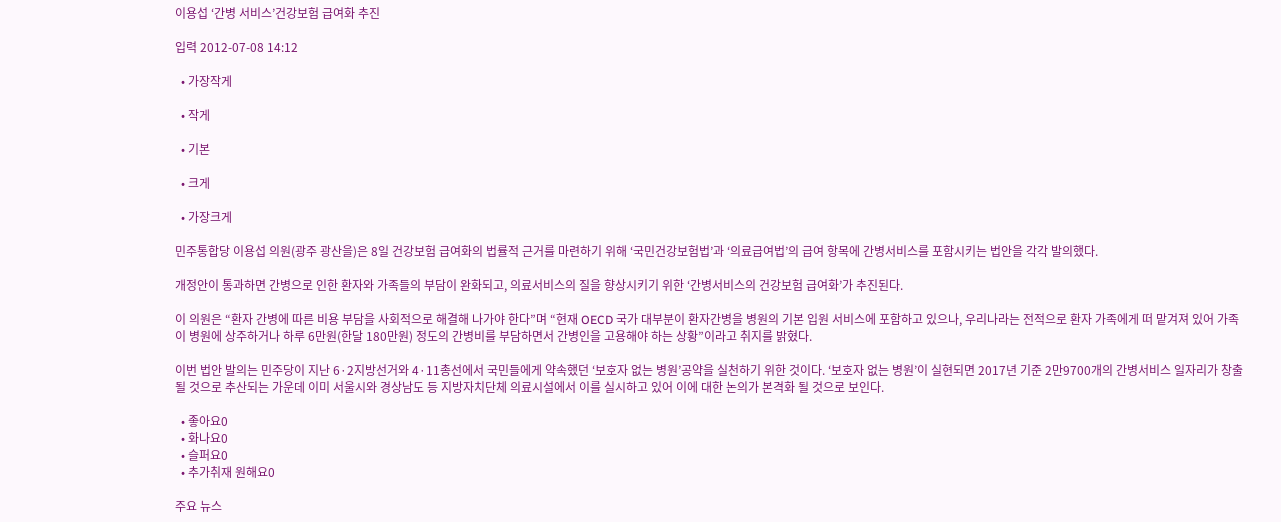이용섭 ‘간병 서비스’건강보험 급여화 추진

입력 2012-07-08 14:12

  • 가장작게

  • 작게

  • 기본

  • 크게

  • 가장크게

민주통합당 이용섭 의원(광주 광산을)은 8일 건강보험 급여화의 법률적 근거를 마련하기 위해 ‘국민건강보험법’과 ‘의료급여법’의 급여 항목에 간병서비스를 포함시키는 법안을 각각 발의했다.

개정안이 통과하면 간병으로 인한 환자와 가족들의 부담이 완화되고, 의료서비스의 질을 향상시키기 위한 ‘간병서비스의 건강보험 급여화’가 추진된다.

이 의원은 “환자 간병에 따른 비용 부담을 사회적으로 해결해 나가야 한다”며 “현재 OECD 국가 대부분이 환자간병을 병원의 기본 입원 서비스에 포함하고 있으나, 우리나라는 전적으로 환자 가족에게 떠 맡겨져 있어 가족이 병원에 상주하거나 하루 6만원(한달 180만원) 정도의 간병비를 부담하면서 간병인을 고용해야 하는 상황”이라고 취지를 밝혔다.

이번 법안 발의는 민주당이 지난 6·2지방선거와 4·11총선에서 국민들에게 약속했던 ‘보호자 없는 병원’공약을 실천하기 위한 것이다. ‘보호자 없는 병원’이 실현되면 2017년 기준 2만9700개의 간병서비스 일자리가 창출될 것으로 추산되는 가운데 이미 서울시와 경상남도 등 지방자치단체 의료시설에서 이를 실시하고 있어 이에 대한 논의가 본격화 될 것으로 보인다.

  • 좋아요0
  • 화나요0
  • 슬퍼요0
  • 추가취재 원해요0

주요 뉴스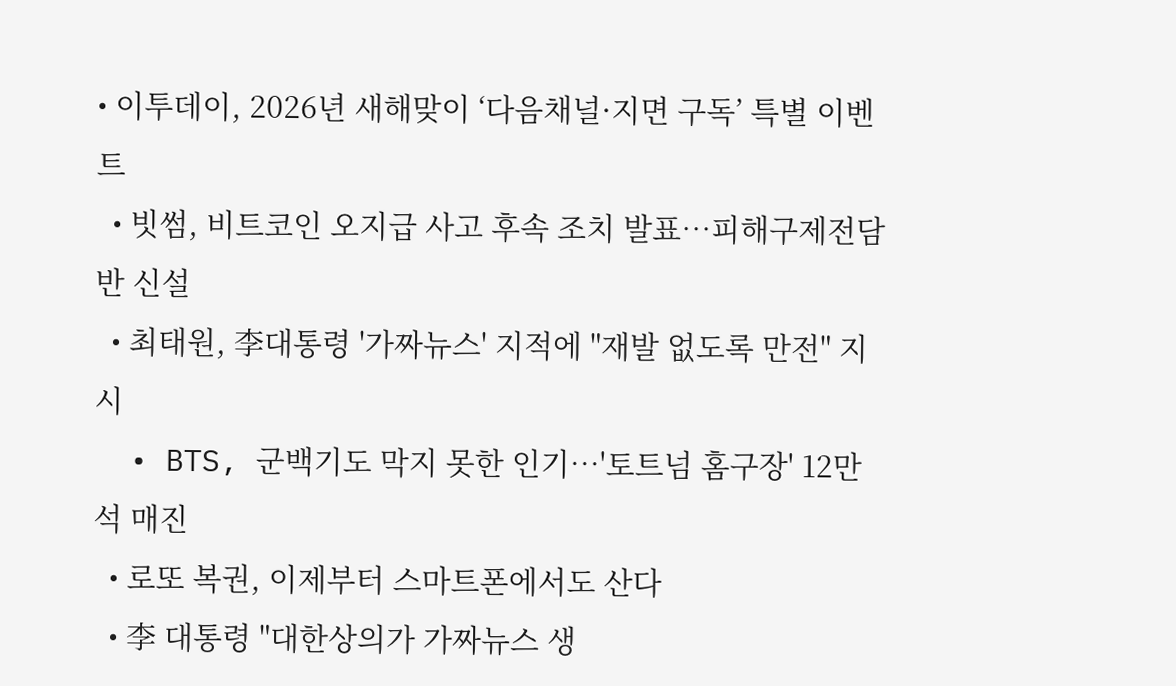• 이투데이, 2026년 새해맞이 ‘다음채널·지면 구독’ 특별 이벤트
  • 빗썸, 비트코인 오지급 사고 후속 조치 발표…피해구제전담반 신설
  • 최태원, 李대통령 '가짜뉴스' 지적에 "재발 없도록 만전" 지시
  • BTS, 군백기도 막지 못한 인기⋯'토트넘 홈구장' 12만석 매진
  • 로또 복권, 이제부터 스마트폰에서도 산다
  • 李 대통령 "대한상의가 가짜뉴스 생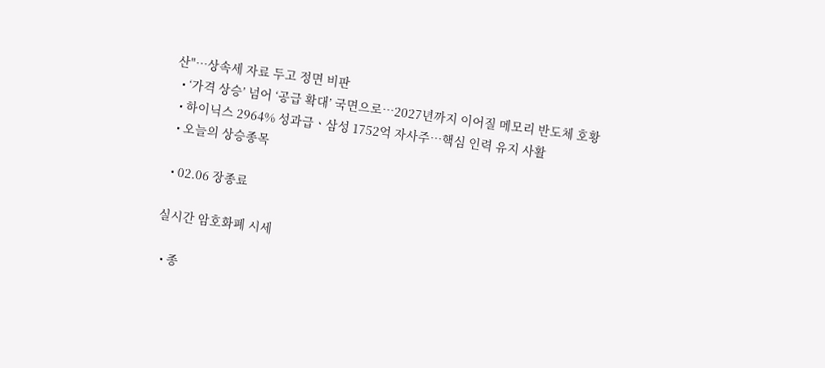산"…상속세 자료 두고 정면 비판
  • ‘가격 상승’ 넘어 ‘공급 확대’ 국면으로…2027년까지 이어질 메모리 반도체 호황
  • 하이닉스 2964% 성과급ㆍ삼성 1752억 자사주⋯핵심 인력 유지 사활
  • 오늘의 상승종목

  • 02.06 장종료

실시간 암호화폐 시세

  • 종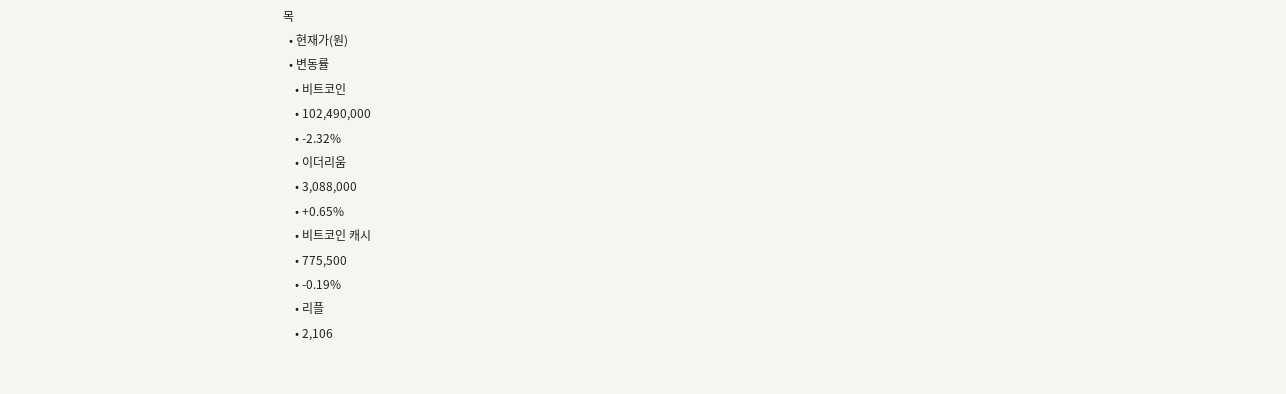목
  • 현재가(원)
  • 변동률
    • 비트코인
    • 102,490,000
    • -2.32%
    • 이더리움
    • 3,088,000
    • +0.65%
    • 비트코인 캐시
    • 775,500
    • -0.19%
    • 리플
    • 2,106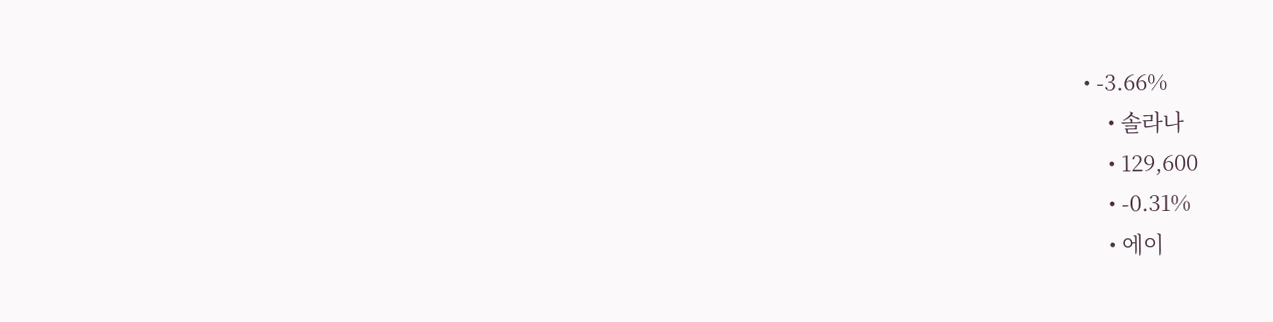• -3.66%
    • 솔라나
    • 129,600
    • -0.31%
    • 에이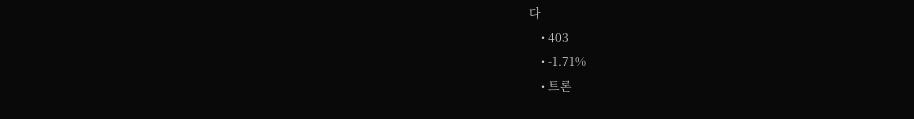다
    • 403
    • -1.71%
    • 트론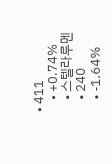• 411
    • +0.74%
    • 스텔라루멘
    • 240
    • -1.64%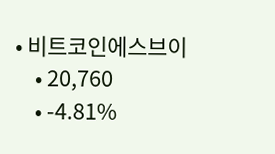• 비트코인에스브이
    • 20,760
    • -4.81%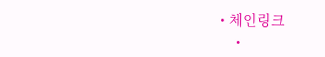• 체인링크
    •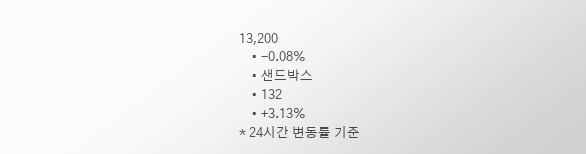13,200
    • -0.08%
    • 샌드박스
    • 132
    • +3.13%
* 24시간 변동률 기준